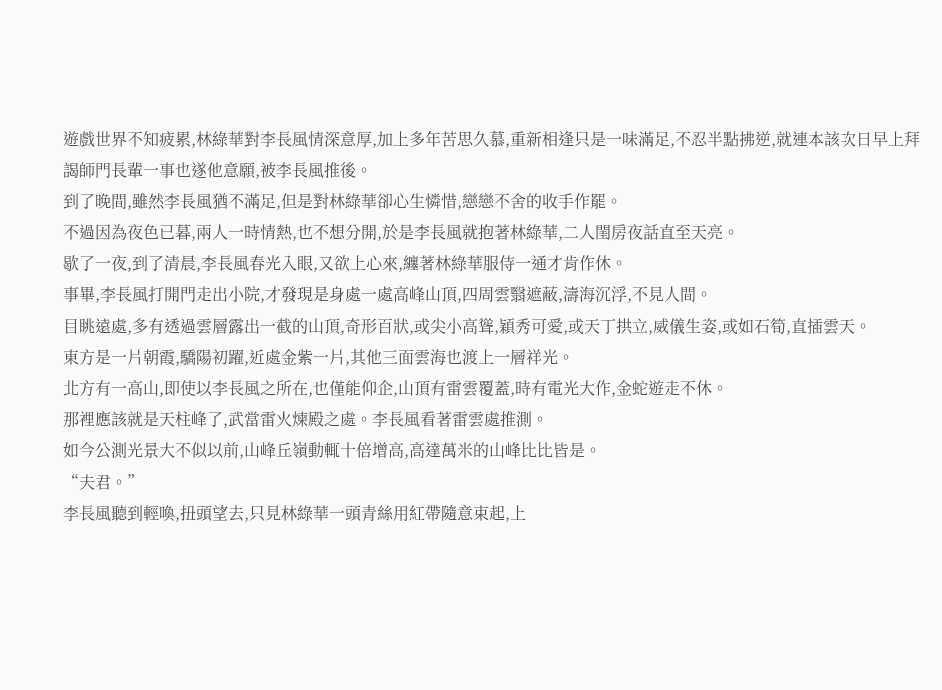遊戲世界不知疲累,林綠華對李長風情深意厚,加上多年苦思久慕,重新相逢只是一味滿足,不忍半點拂逆,就連本該次日早上拜謁師門長輩一事也遂他意願,被李長風推後。
到了晚間,雖然李長風猶不滿足,但是對林綠華卻心生憐惜,戀戀不舍的收手作罷。
不過因為夜色已暮,兩人一時情熱,也不想分開,於是李長風就抱著林綠華,二人閨房夜話直至天亮。
歇了一夜,到了清晨,李長風春光入眼,又欲上心來,纏著林綠華服侍一通才肯作休。
事畢,李長風打開門走出小院,才發現是身處一處高峰山頂,四周雲翳遮蔽,濤海沉浮,不見人間。
目眺遠處,多有透過雲層露出一截的山頂,奇形百狀,或尖小高聳,穎秀可愛,或天丁拱立,威儀生姿,或如石筍,直插雲天。
東方是一片朝霞,驕陽初躍,近處金紫一片,其他三面雲海也渡上一層祥光。
北方有一高山,即使以李長風之所在,也僅能仰企,山頂有雷雲覆蓋,時有電光大作,金蛇遊走不休。
那裡應該就是天柱峰了,武當雷火煉殿之處。李長風看著雷雲處推測。
如今公測光景大不似以前,山峰丘嶺動輒十倍增高,高達萬米的山峰比比皆是。
“夫君。”
李長風聽到輕喚,扭頭望去,只見林綠華一頭青絲用紅帶隨意束起,上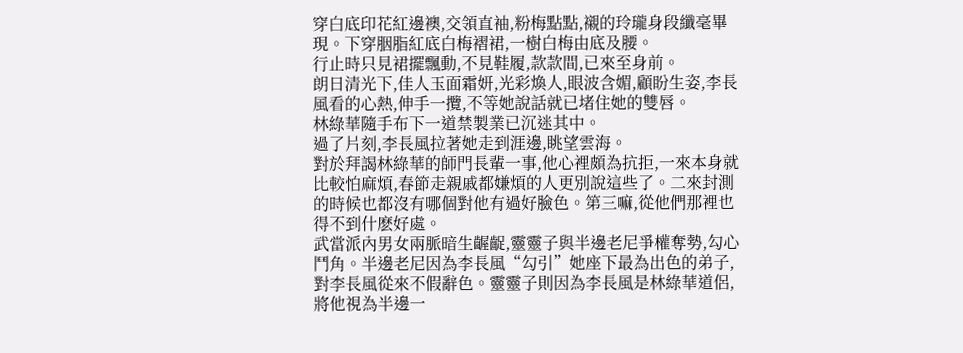穿白底印花紅邊襖,交領直袖,粉梅點點,襯的玲瓏身段纖毫畢現。下穿胭脂紅底白梅褶裙,一樹白梅由底及腰。
行止時只見裙擺飄動,不見鞋履,款款間,已來至身前。
朗日清光下,佳人玉面霜妍,光彩煥人,眼波含媚,顧盼生姿,李長風看的心熱,伸手一攬,不等她說話就已堵住她的雙唇。
林綠華隨手布下一道禁製業已沉迷其中。
過了片刻,李長風拉著她走到涯邊,眺望雲海。
對於拜謁林綠華的師門長輩一事,他心裡頗為抗拒,一來本身就比較怕麻煩,春節走親戚都嫌煩的人更別說這些了。二來封測的時候也都沒有哪個對他有過好臉色。第三嘛,從他們那裡也得不到什麽好處。
武當派內男女兩脈暗生齷齪,靈靈子與半邊老尼爭權奪勢,勾心鬥角。半邊老尼因為李長風“勾引”她座下最為出色的弟子,對李長風從來不假辭色。靈靈子則因為李長風是林綠華道侶,將他視為半邊一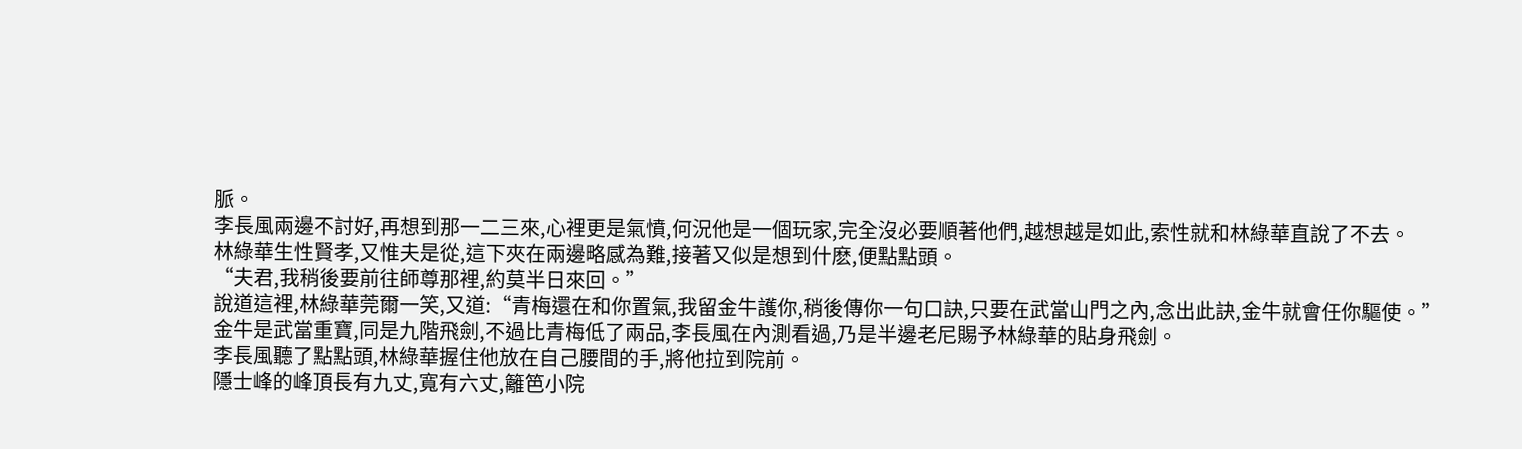脈。
李長風兩邊不討好,再想到那一二三來,心裡更是氣憤,何況他是一個玩家,完全沒必要順著他們,越想越是如此,索性就和林綠華直說了不去。
林綠華生性賢孝,又惟夫是從,這下夾在兩邊略感為難,接著又似是想到什麽,便點點頭。
“夫君,我稍後要前往師尊那裡,約莫半日來回。”
說道這裡,林綠華莞爾一笑,又道:“青梅還在和你置氣,我留金牛護你,稍後傳你一句口訣,只要在武當山門之內,念出此訣,金牛就會任你驅使。”
金牛是武當重寶,同是九階飛劍,不過比青梅低了兩品,李長風在內測看過,乃是半邊老尼賜予林綠華的貼身飛劍。
李長風聽了點點頭,林綠華握住他放在自己腰間的手,將他拉到院前。
隱士峰的峰頂長有九丈,寬有六丈,籬笆小院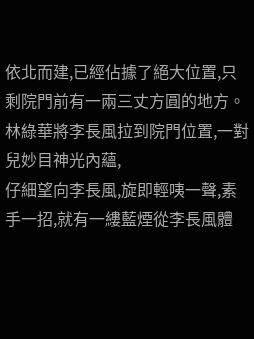依北而建,已經佔據了絕大位置,只剩院門前有一兩三丈方圓的地方。
林綠華將李長風拉到院門位置,一對兒妙目神光內蘊,
仔細望向李長風,旋即輕咦一聲,素手一招,就有一縷藍煙從李長風體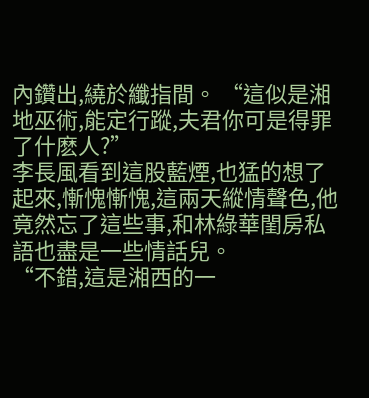內鑽出,繞於纖指間。 “這似是湘地巫術,能定行蹤,夫君你可是得罪了什麽人?”
李長風看到這股藍煙,也猛的想了起來,慚愧慚愧,這兩天縱情聲色,他竟然忘了這些事,和林綠華閨房私語也盡是一些情話兒。
“不錯,這是湘西的一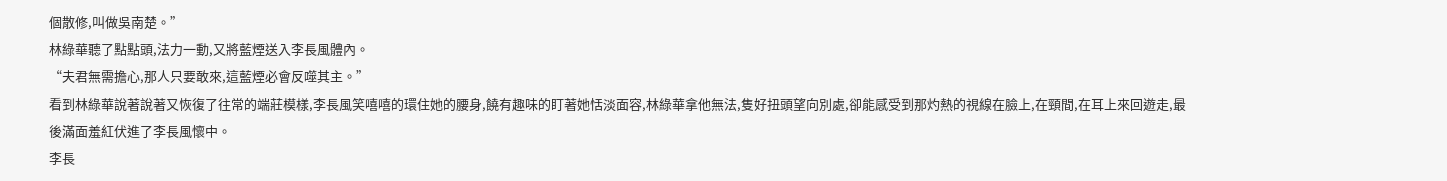個散修,叫做吳南楚。”
林綠華聽了點點頭,法力一動,又將藍煙送入李長風體內。
“夫君無需擔心,那人只要敢來,這藍煙必會反噬其主。”
看到林綠華說著說著又恢復了往常的端莊模樣,李長風笑嘻嘻的環住她的腰身,饒有趣味的盯著她恬淡面容,林綠華拿他無法,隻好扭頭望向別處,卻能感受到那灼熱的視線在臉上,在頸間,在耳上來回遊走,最後滿面羞紅伏進了李長風懷中。
李長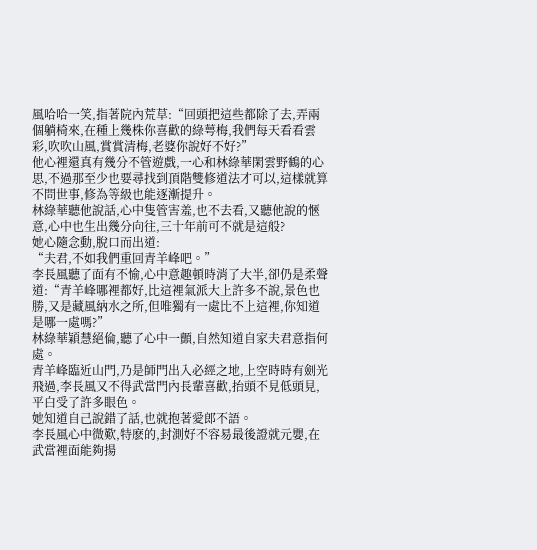風哈哈一笑,指著院內荒草:“回頭把這些都除了去,弄兩個躺椅來,在種上幾株你喜歡的綠萼梅,我們每天看看雲彩,吹吹山風,賞賞清梅,老婆你說好不好?”
他心裡還真有幾分不管遊戲,一心和林綠華閑雲野鶴的心思,不過那至少也要尋找到頂階雙修道法才可以,這樣就算不問世事,修為等級也能逐漸提升。
林綠華聽他說話,心中隻管害羞,也不去看,又聽他說的愜意,心中也生出幾分向往,三十年前可不就是這般?
她心隨念動,脫口而出道:
“夫君,不如我們重回青羊峰吧。”
李長風聽了面有不愉,心中意趣頓時消了大半,卻仍是柔聲道:“青羊峰哪裡都好,比這裡氣派大上許多不說,景色也勝,又是藏風納水之所,但唯獨有一處比不上這裡,你知道是哪一處嗎?”
林綠華穎慧絕倫,聽了心中一顫,自然知道自家夫君意指何處。
青羊峰臨近山門,乃是師門出入必經之地,上空時時有劍光飛過,李長風又不得武當門內長輩喜歡,抬頭不見低頭見,平白受了許多眼色。
她知道自己說錯了話,也就抱著愛郎不語。
李長風心中微歎,特麽的,封測好不容易最後證就元嬰,在武當裡面能夠揚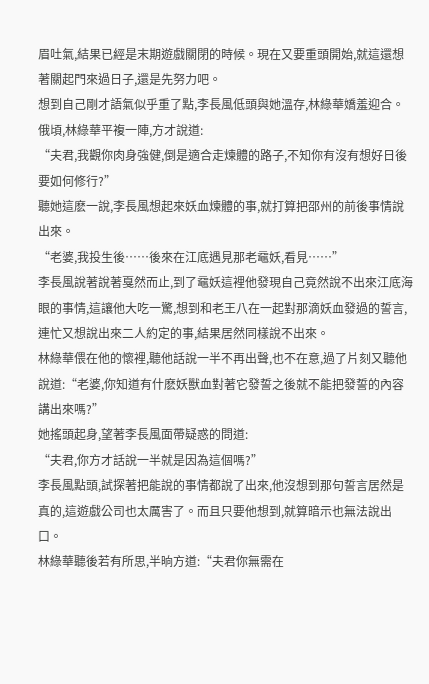眉吐氣,結果已經是末期遊戲關閉的時候。現在又要重頭開始,就這還想著關起門來過日子,還是先努力吧。
想到自己剛才語氣似乎重了點,李長風低頭與她溫存,林綠華嬌羞迎合。
俄頃,林綠華平複一陣,方才說道:
“夫君,我觀你肉身強健,倒是適合走煉體的路子,不知你有沒有想好日後要如何修行?”
聽她這麽一說,李長風想起來妖血煉體的事,就打算把邵州的前後事情說出來。
“老婆,我投生後……後來在江底遇見那老黿妖,看見……”
李長風說著說著戛然而止,到了黿妖這裡他發現自己竟然說不出來江底海眼的事情,這讓他大吃一驚,想到和老王八在一起對那滴妖血發過的誓言,連忙又想說出來二人約定的事,結果居然同樣說不出來。
林綠華偎在他的懷裡,聽他話說一半不再出聲,也不在意,過了片刻又聽他說道:“老婆,你知道有什麽妖獸血對著它發誓之後就不能把發誓的內容講出來嗎?”
她搖頭起身,望著李長風面帶疑惑的問道:
“夫君,你方才話說一半就是因為這個嗎?”
李長風點頭,試探著把能說的事情都說了出來,他沒想到那句誓言居然是真的,這遊戲公司也太厲害了。而且只要他想到,就算暗示也無法說出口。
林綠華聽後若有所思,半晌方道:“夫君你無需在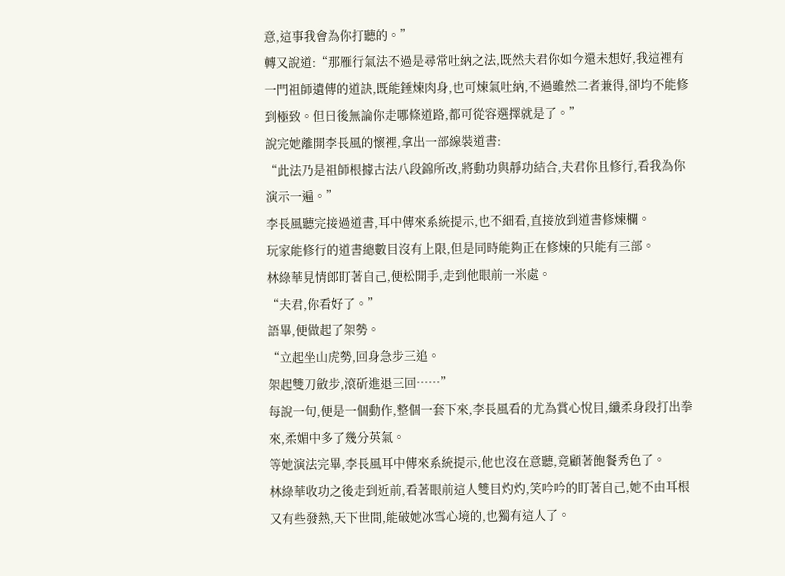意,這事我會為你打聽的。”
轉又說道:“那雁行氣法不過是尋常吐納之法,既然夫君你如今還未想好,我這裡有一門祖師遺傳的道訣,既能錘煉肉身,也可煉氣吐納,不過雖然二者兼得,卻均不能修到極致。但日後無論你走哪條道路,都可從容選擇就是了。”
說完她離開李長風的懷裡,拿出一部線裝道書:
“此法乃是祖師根據古法八段錦所改,將動功與靜功結合,夫君你且修行,看我為你演示一遍。”
李長風聽完接過道書,耳中傳來系統提示,也不細看,直接放到道書修煉欄。
玩家能修行的道書總數目沒有上限,但是同時能夠正在修煉的只能有三部。
林綠華見情郎盯著自己,便松開手,走到他眼前一米處。
“夫君,你看好了。”
語畢,便做起了架勢。
“立起坐山虎勢,回身急步三追。
架起雙刀斂步,滾斫進退三回……”
每說一句,便是一個動作,整個一套下來,李長風看的尤為賞心悅目,纖柔身段打出拳來,柔媚中多了幾分英氣。
等她演法完畢,李長風耳中傳來系統提示,他也沒在意聽,竟顧著飽餐秀色了。
林綠華收功之後走到近前,看著眼前這人雙目灼灼,笑吟吟的盯著自己,她不由耳根又有些發熱,天下世間,能破她冰雪心境的,也獨有這人了。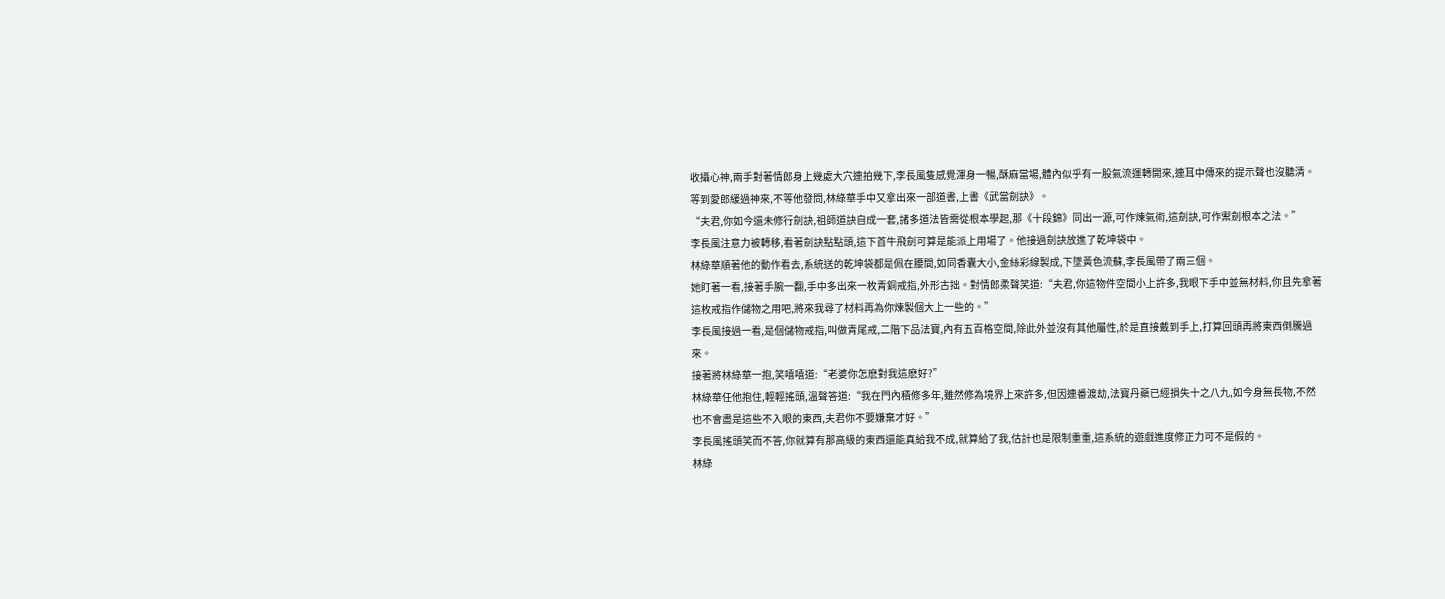收攝心神,兩手對著情郎身上幾處大穴連拍幾下,李長風隻感覺渾身一暢,酥麻當場,體內似乎有一股氣流運轉開來,連耳中傳來的提示聲也沒聽清。
等到愛郎緩過神來,不等他發問,林綠華手中又拿出來一部道書,上書《武當劍訣》。
“夫君,你如今還未修行劍訣,祖師道訣自成一套,諸多道法皆需從根本學起,那《十段錦》同出一源,可作煉氣術,這劍訣,可作禦劍根本之法。”
李長風注意力被轉移,看著劍訣點點頭,這下首牛飛劍可算是能派上用場了。他接過劍訣放進了乾坤袋中。
林綠華順著他的動作看去,系統送的乾坤袋都是佩在腰間,如同香囊大小,金絲彩線製成,下墜黃色流蘇,李長風帶了兩三個。
她盯著一看,接著手腕一翻,手中多出來一枚青銅戒指,外形古拙。對情郎柔聲笑道:“夫君,你這物件空間小上許多,我眼下手中並無材料,你且先拿著這枚戒指作儲物之用吧,將來我尋了材料再為你煉製個大上一些的。”
李長風接過一看,是個儲物戒指,叫做青尾戒,二階下品法寶,內有五百格空間,除此外並沒有其他屬性,於是直接戴到手上,打算回頭再將東西倒騰過來。
接著將林綠華一抱,笑嘻嘻道:“老婆你怎麽對我這麽好?”
林綠華任他抱住,輕輕搖頭,溫聲答道:“我在門內積修多年,雖然修為境界上來許多,但因連番渡劫,法寶丹藥已經損失十之八九,如今身無長物,不然也不會盡是這些不入眼的東西,夫君你不要嫌棄才好。”
李長風搖頭笑而不答,你就算有那高級的東西還能真給我不成,就算給了我,估計也是限制重重,這系統的遊戲進度修正力可不是假的。
林綠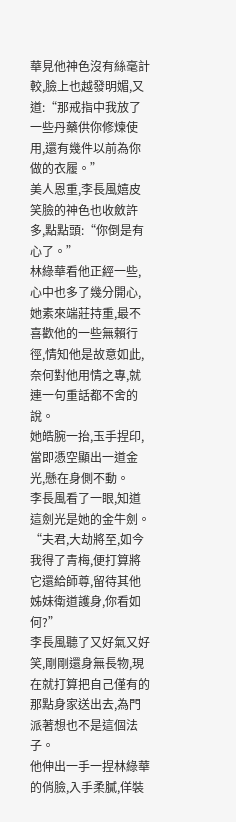華見他神色沒有絲毫計較,臉上也越發明媚,又道:“那戒指中我放了一些丹藥供你修煉使用,還有幾件以前為你做的衣履。”
美人恩重,李長風嬉皮笑臉的神色也收斂許多,點點頭:“你倒是有心了。”
林綠華看他正經一些,心中也多了幾分開心,她素來端莊持重,最不喜歡他的一些無賴行徑,情知他是故意如此,奈何對他用情之專,就連一句重話都不舍的說。
她皓腕一抬,玉手捏印,當即憑空顯出一道金光,懸在身側不動。
李長風看了一眼,知道這劍光是她的金牛劍。
“夫君,大劫將至,如今我得了青梅,便打算將它還給師尊,留待其他姊妹衛道護身,你看如何?”
李長風聽了又好氣又好笑,剛剛還身無長物,現在就打算把自己僅有的那點身家送出去,為門派著想也不是這個法子。
他伸出一手一捏林綠華的俏臉,入手柔膩,佯裝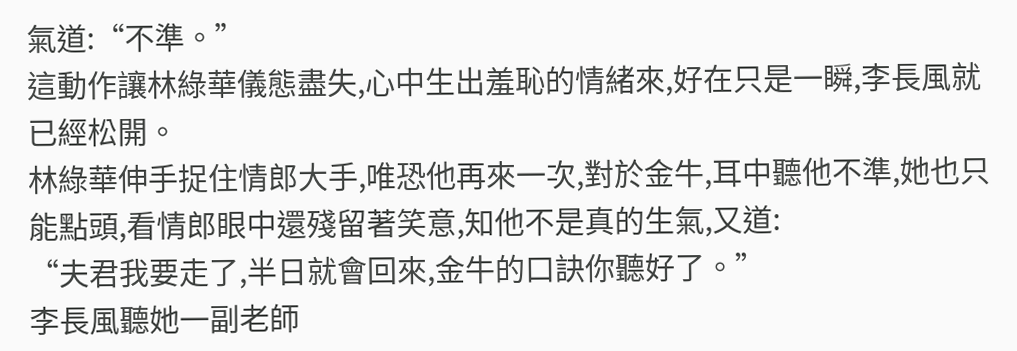氣道:“不準。”
這動作讓林綠華儀態盡失,心中生出羞恥的情緒來,好在只是一瞬,李長風就已經松開。
林綠華伸手捉住情郎大手,唯恐他再來一次,對於金牛,耳中聽他不準,她也只能點頭,看情郎眼中還殘留著笑意,知他不是真的生氣,又道:
“夫君我要走了,半日就會回來,金牛的口訣你聽好了。”
李長風聽她一副老師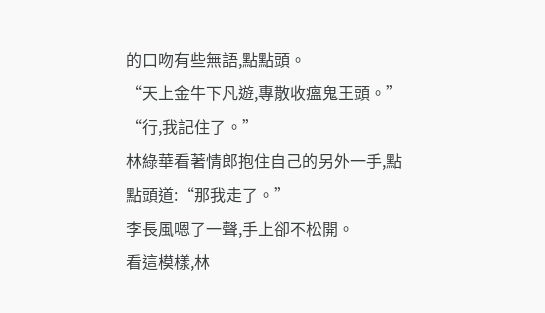的口吻有些無語,點點頭。
“天上金牛下凡遊,專散收瘟鬼王頭。”
“行,我記住了。”
林綠華看著情郎抱住自己的另外一手,點點頭道:“那我走了。”
李長風嗯了一聲,手上卻不松開。
看這模樣,林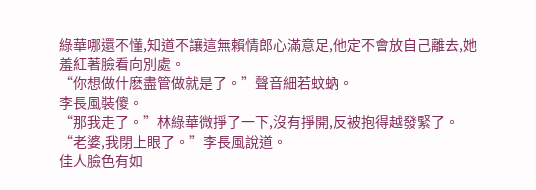綠華哪還不懂,知道不讓這無賴情郎心滿意足,他定不會放自己離去,她羞紅著臉看向別處。
“你想做什麽盡管做就是了。”聲音細若蚊蚋。
李長風裝傻。
“那我走了。”林綠華微掙了一下,沒有掙開,反被抱得越發緊了。
“老婆,我閉上眼了。”李長風說道。
佳人臉色有如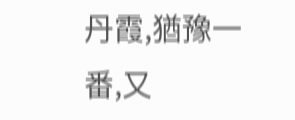丹霞,猶豫一番,又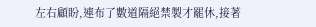左右顧盼,連布了數道隔絕禁製才罷休,接著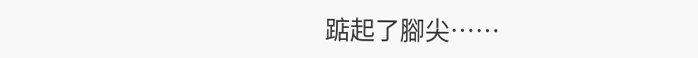踮起了腳尖……